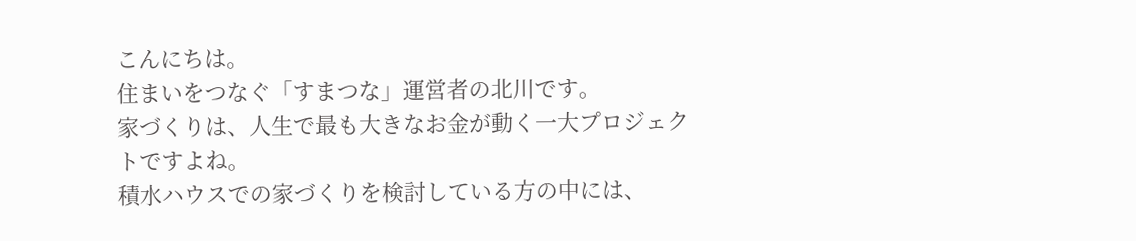こんにちは。
住まいをつなぐ「すまつな」運営者の北川です。
家づくりは、人生で最も大きなお金が動く一大プロジェクトですよね。
積水ハウスでの家づくりを検討している方の中には、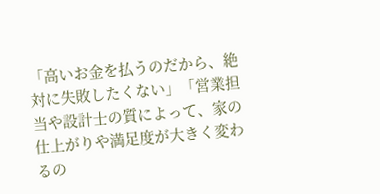「高いお金を払うのだから、絶対に失敗したくない」「営業担当や設計士の質によって、家の仕上がりや満足度が大きく変わるの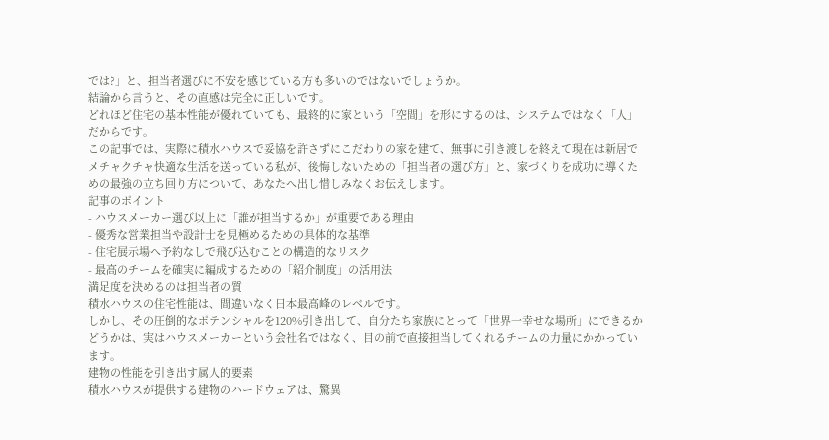では?」と、担当者選びに不安を感じている方も多いのではないでしょうか。
結論から言うと、その直感は完全に正しいです。
どれほど住宅の基本性能が優れていても、最終的に家という「空間」を形にするのは、システムではなく「人」だからです。
この記事では、実際に積水ハウスで妥協を許さずにこだわりの家を建て、無事に引き渡しを終えて現在は新居でメチャクチャ快適な生活を送っている私が、後悔しないための「担当者の選び方」と、家づくりを成功に導くための最強の立ち回り方について、あなたへ出し惜しみなくお伝えします。
記事のポイント
- ハウスメーカー選び以上に「誰が担当するか」が重要である理由
- 優秀な営業担当や設計士を見極めるための具体的な基準
- 住宅展示場へ予約なしで飛び込むことの構造的なリスク
- 最高のチームを確実に編成するための「紹介制度」の活用法
満足度を決めるのは担当者の質
積水ハウスの住宅性能は、間違いなく日本最高峰のレベルです。
しかし、その圧倒的なポテンシャルを120%引き出して、自分たち家族にとって「世界一幸せな場所」にできるかどうかは、実はハウスメーカーという会社名ではなく、目の前で直接担当してくれるチームの力量にかかっています。
建物の性能を引き出す属人的要素
積水ハウスが提供する建物のハードウェアは、驚異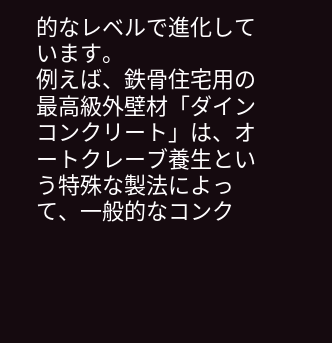的なレベルで進化しています。
例えば、鉄骨住宅用の最高級外壁材「ダインコンクリート」は、オートクレーブ養生という特殊な製法によって、一般的なコンク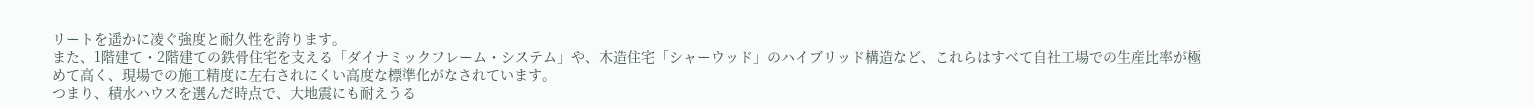リートを遥かに凌ぐ強度と耐久性を誇ります。
また、1階建て・2階建ての鉄骨住宅を支える「ダイナミックフレーム・システム」や、木造住宅「シャーウッド」のハイブリッド構造など、これらはすべて自社工場での生産比率が極めて高く、現場での施工精度に左右されにくい高度な標準化がなされています。
つまり、積水ハウスを選んだ時点で、大地震にも耐えうる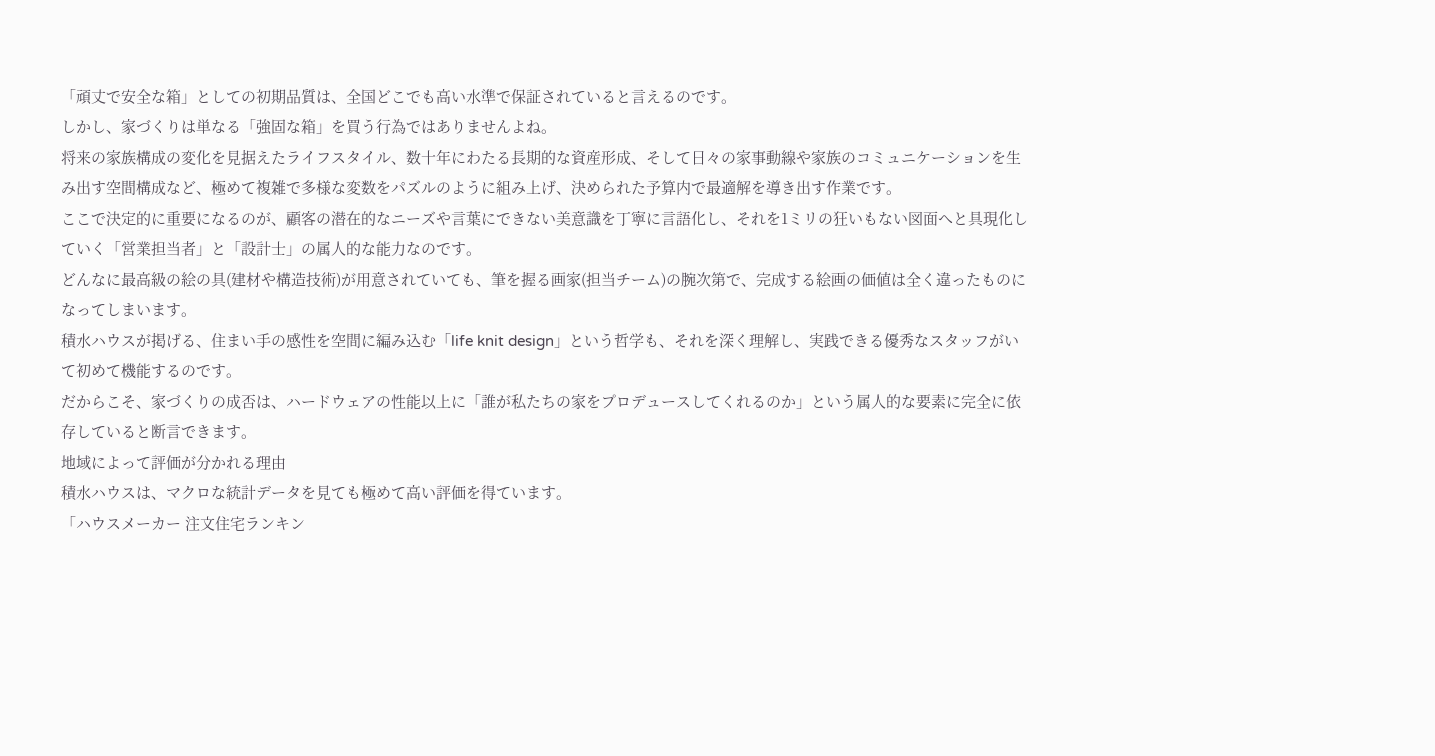「頑丈で安全な箱」としての初期品質は、全国どこでも高い水準で保証されていると言えるのです。
しかし、家づくりは単なる「強固な箱」を買う行為ではありませんよね。
将来の家族構成の変化を見据えたライフスタイル、数十年にわたる長期的な資産形成、そして日々の家事動線や家族のコミュニケーションを生み出す空間構成など、極めて複雑で多様な変数をパズルのように組み上げ、決められた予算内で最適解を導き出す作業です。
ここで決定的に重要になるのが、顧客の潜在的なニーズや言葉にできない美意識を丁寧に言語化し、それを1ミリの狂いもない図面へと具現化していく「営業担当者」と「設計士」の属人的な能力なのです。
どんなに最高級の絵の具(建材や構造技術)が用意されていても、筆を握る画家(担当チーム)の腕次第で、完成する絵画の価値は全く違ったものになってしまいます。
積水ハウスが掲げる、住まい手の感性を空間に編み込む「life knit design」という哲学も、それを深く理解し、実践できる優秀なスタッフがいて初めて機能するのです。
だからこそ、家づくりの成否は、ハードウェアの性能以上に「誰が私たちの家をプロデュースしてくれるのか」という属人的な要素に完全に依存していると断言できます。
地域によって評価が分かれる理由
積水ハウスは、マクロな統計データを見ても極めて高い評価を得ています。
「ハウスメーカー 注文住宅ランキン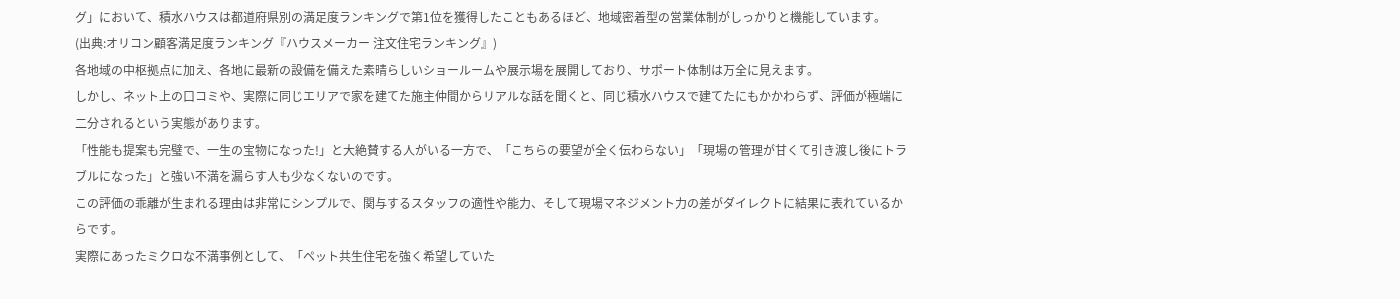グ」において、積水ハウスは都道府県別の満足度ランキングで第1位を獲得したこともあるほど、地域密着型の営業体制がしっかりと機能しています。
(出典:オリコン顧客満足度ランキング『ハウスメーカー 注文住宅ランキング』)
各地域の中枢拠点に加え、各地に最新の設備を備えた素晴らしいショールームや展示場を展開しており、サポート体制は万全に見えます。
しかし、ネット上の口コミや、実際に同じエリアで家を建てた施主仲間からリアルな話を聞くと、同じ積水ハウスで建てたにもかかわらず、評価が極端に二分されるという実態があります。
「性能も提案も完璧で、一生の宝物になった!」と大絶賛する人がいる一方で、「こちらの要望が全く伝わらない」「現場の管理が甘くて引き渡し後にトラブルになった」と強い不満を漏らす人も少なくないのです。
この評価の乖離が生まれる理由は非常にシンプルで、関与するスタッフの適性や能力、そして現場マネジメント力の差がダイレクトに結果に表れているからです。
実際にあったミクロな不満事例として、「ペット共生住宅を強く希望していた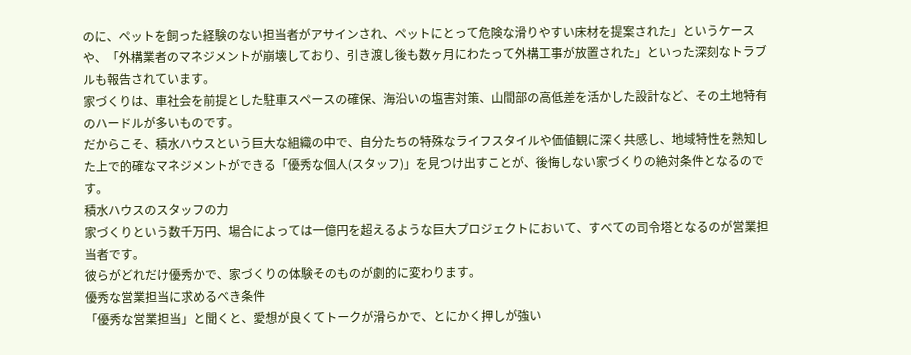のに、ペットを飼った経験のない担当者がアサインされ、ペットにとって危険な滑りやすい床材を提案された」というケースや、「外構業者のマネジメントが崩壊しており、引き渡し後も数ヶ月にわたって外構工事が放置された」といった深刻なトラブルも報告されています。
家づくりは、車社会を前提とした駐車スペースの確保、海沿いの塩害対策、山間部の高低差を活かした設計など、その土地特有のハードルが多いものです。
だからこそ、積水ハウスという巨大な組織の中で、自分たちの特殊なライフスタイルや価値観に深く共感し、地域特性を熟知した上で的確なマネジメントができる「優秀な個人(スタッフ)」を見つけ出すことが、後悔しない家づくりの絶対条件となるのです。
積水ハウスのスタッフの力
家づくりという数千万円、場合によっては一億円を超えるような巨大プロジェクトにおいて、すべての司令塔となるのが営業担当者です。
彼らがどれだけ優秀かで、家づくりの体験そのものが劇的に変わります。
優秀な営業担当に求めるべき条件
「優秀な営業担当」と聞くと、愛想が良くてトークが滑らかで、とにかく押しが強い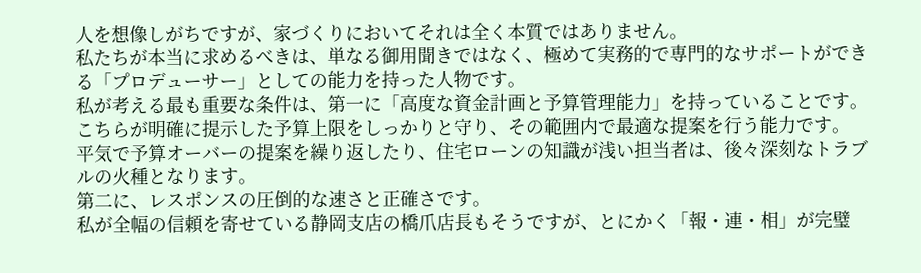人を想像しがちですが、家づくりにおいてそれは全く本質ではありません。
私たちが本当に求めるべきは、単なる御用聞きではなく、極めて実務的で専門的なサポートができる「プロデューサー」としての能力を持った人物です。
私が考える最も重要な条件は、第一に「高度な資金計画と予算管理能力」を持っていることです。
こちらが明確に提示した予算上限をしっかりと守り、その範囲内で最適な提案を行う能力です。
平気で予算オーバーの提案を繰り返したり、住宅ローンの知識が浅い担当者は、後々深刻なトラブルの火種となります。
第二に、レスポンスの圧倒的な速さと正確さです。
私が全幅の信頼を寄せている静岡支店の橋爪店長もそうですが、とにかく「報・連・相」が完璧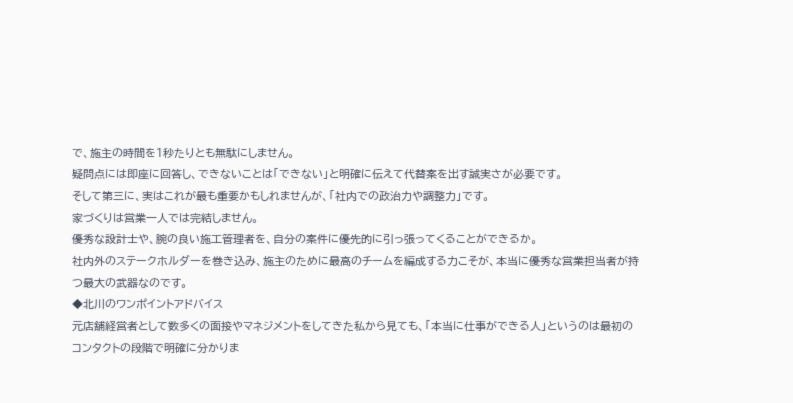で、施主の時間を1秒たりとも無駄にしません。
疑問点には即座に回答し、できないことは「できない」と明確に伝えて代替案を出す誠実さが必要です。
そして第三に、実はこれが最も重要かもしれませんが、「社内での政治力や調整力」です。
家づくりは営業一人では完結しません。
優秀な設計士や、腕の良い施工管理者を、自分の案件に優先的に引っ張ってくることができるか。
社内外のステークホルダーを巻き込み、施主のために最高のチームを編成する力こそが、本当に優秀な営業担当者が持つ最大の武器なのです。
◆北川のワンポイントアドバイス
元店舗経営者として数多くの面接やマネジメントをしてきた私から見ても、「本当に仕事ができる人」というのは最初のコンタクトの段階で明確に分かりま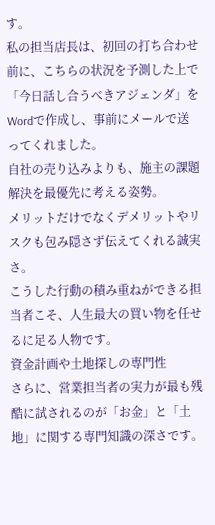す。
私の担当店長は、初回の打ち合わせ前に、こちらの状況を予測した上で「今日話し合うべきアジェンダ」をWordで作成し、事前にメールで送ってくれました。
自社の売り込みよりも、施主の課題解決を最優先に考える姿勢。
メリットだけでなくデメリットやリスクも包み隠さず伝えてくれる誠実さ。
こうした行動の積み重ねができる担当者こそ、人生最大の買い物を任せるに足る人物です。
資金計画や土地探しの専門性
さらに、営業担当者の実力が最も残酷に試されるのが「お金」と「土地」に関する専門知識の深さです。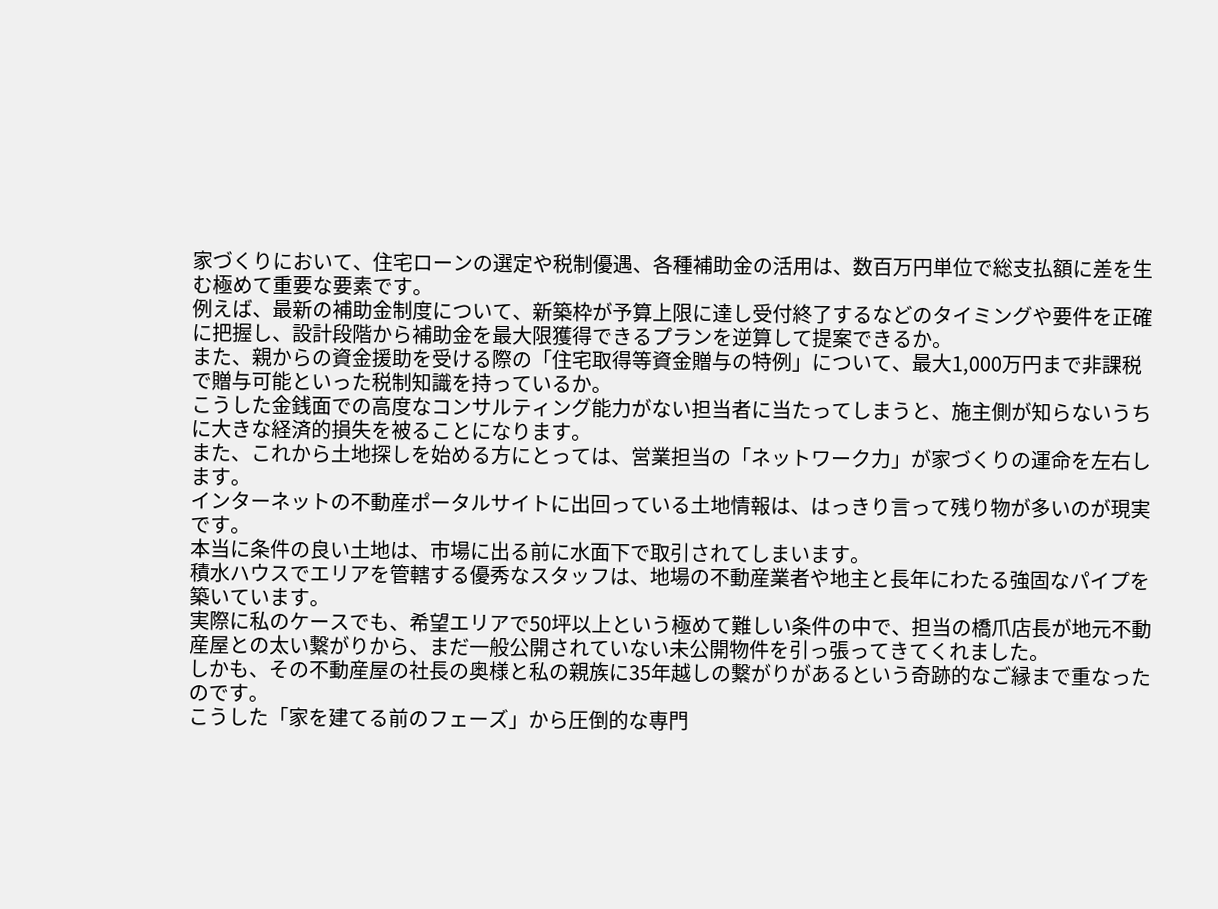家づくりにおいて、住宅ローンの選定や税制優遇、各種補助金の活用は、数百万円単位で総支払額に差を生む極めて重要な要素です。
例えば、最新の補助金制度について、新築枠が予算上限に達し受付終了するなどのタイミングや要件を正確に把握し、設計段階から補助金を最大限獲得できるプランを逆算して提案できるか。
また、親からの資金援助を受ける際の「住宅取得等資金贈与の特例」について、最大1,000万円まで非課税で贈与可能といった税制知識を持っているか。
こうした金銭面での高度なコンサルティング能力がない担当者に当たってしまうと、施主側が知らないうちに大きな経済的損失を被ることになります。
また、これから土地探しを始める方にとっては、営業担当の「ネットワーク力」が家づくりの運命を左右します。
インターネットの不動産ポータルサイトに出回っている土地情報は、はっきり言って残り物が多いのが現実です。
本当に条件の良い土地は、市場に出る前に水面下で取引されてしまいます。
積水ハウスでエリアを管轄する優秀なスタッフは、地場の不動産業者や地主と長年にわたる強固なパイプを築いています。
実際に私のケースでも、希望エリアで50坪以上という極めて難しい条件の中で、担当の橋爪店長が地元不動産屋との太い繋がりから、まだ一般公開されていない未公開物件を引っ張ってきてくれました。
しかも、その不動産屋の社長の奥様と私の親族に35年越しの繋がりがあるという奇跡的なご縁まで重なったのです。
こうした「家を建てる前のフェーズ」から圧倒的な専門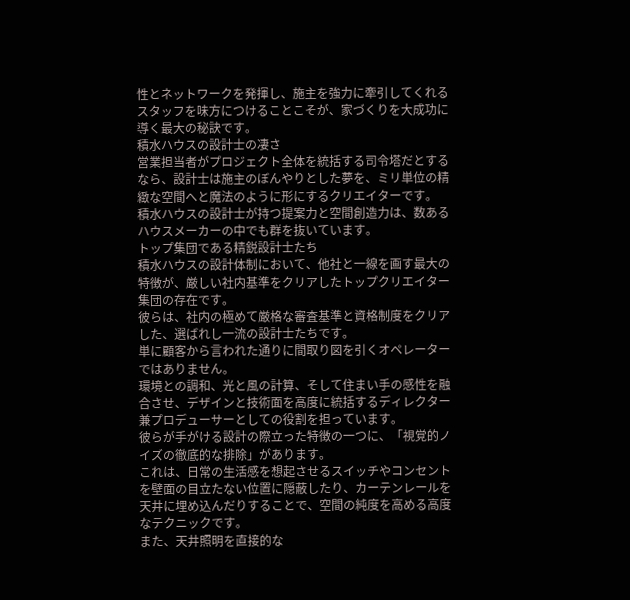性とネットワークを発揮し、施主を強力に牽引してくれるスタッフを味方につけることこそが、家づくりを大成功に導く最大の秘訣です。
積水ハウスの設計士の凄さ
営業担当者がプロジェクト全体を統括する司令塔だとするなら、設計士は施主のぼんやりとした夢を、ミリ単位の精緻な空間へと魔法のように形にするクリエイターです。
積水ハウスの設計士が持つ提案力と空間創造力は、数あるハウスメーカーの中でも群を抜いています。
トップ集団である精鋭設計士たち
積水ハウスの設計体制において、他社と一線を画す最大の特徴が、厳しい社内基準をクリアしたトップクリエイター集団の存在です。
彼らは、社内の極めて厳格な審査基準と資格制度をクリアした、選ばれし一流の設計士たちです。
単に顧客から言われた通りに間取り図を引くオペレーターではありません。
環境との調和、光と風の計算、そして住まい手の感性を融合させ、デザインと技術面を高度に統括するディレクター兼プロデューサーとしての役割を担っています。
彼らが手がける設計の際立った特徴の一つに、「視覚的ノイズの徹底的な排除」があります。
これは、日常の生活感を想起させるスイッチやコンセントを壁面の目立たない位置に隠蔽したり、カーテンレールを天井に埋め込んだりすることで、空間の純度を高める高度なテクニックです。
また、天井照明を直接的な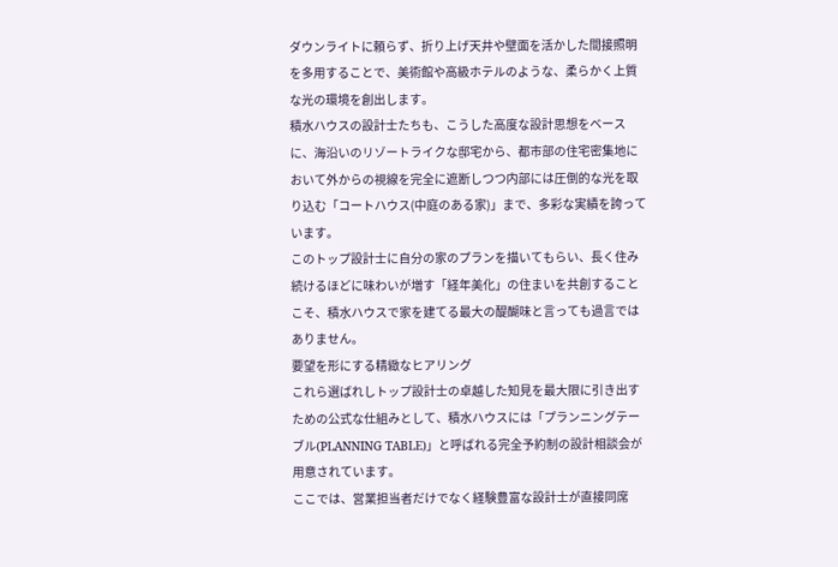ダウンライトに頼らず、折り上げ天井や壁面を活かした間接照明を多用することで、美術館や高級ホテルのような、柔らかく上質な光の環境を創出します。
積水ハウスの設計士たちも、こうした高度な設計思想をベースに、海沿いのリゾートライクな邸宅から、都市部の住宅密集地において外からの視線を完全に遮断しつつ内部には圧倒的な光を取り込む「コートハウス(中庭のある家)」まで、多彩な実績を誇っています。
このトップ設計士に自分の家のプランを描いてもらい、長く住み続けるほどに味わいが増す「経年美化」の住まいを共創することこそ、積水ハウスで家を建てる最大の醍醐味と言っても過言ではありません。
要望を形にする精緻なヒアリング
これら選ばれしトップ設計士の卓越した知見を最大限に引き出すための公式な仕組みとして、積水ハウスには「プランニングテーブル(PLANNING TABLE)」と呼ばれる完全予約制の設計相談会が用意されています。
ここでは、営業担当者だけでなく経験豊富な設計士が直接同席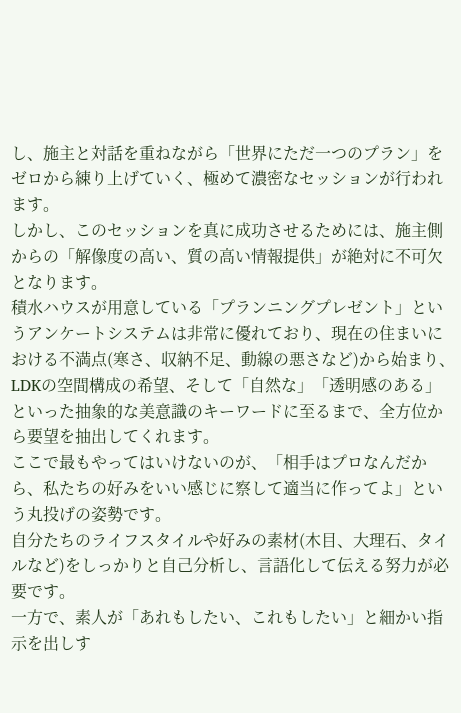し、施主と対話を重ねながら「世界にただ一つのプラン」をゼロから練り上げていく、極めて濃密なセッションが行われます。
しかし、このセッションを真に成功させるためには、施主側からの「解像度の高い、質の高い情報提供」が絶対に不可欠となります。
積水ハウスが用意している「プランニングプレゼント」というアンケートシステムは非常に優れており、現在の住まいにおける不満点(寒さ、収納不足、動線の悪さなど)から始まり、LDKの空間構成の希望、そして「自然な」「透明感のある」といった抽象的な美意識のキーワードに至るまで、全方位から要望を抽出してくれます。
ここで最もやってはいけないのが、「相手はプロなんだから、私たちの好みをいい感じに察して適当に作ってよ」という丸投げの姿勢です。
自分たちのライフスタイルや好みの素材(木目、大理石、タイルなど)をしっかりと自己分析し、言語化して伝える努力が必要です。
一方で、素人が「あれもしたい、これもしたい」と細かい指示を出しす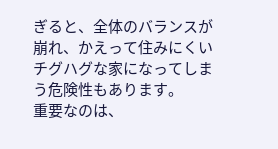ぎると、全体のバランスが崩れ、かえって住みにくいチグハグな家になってしまう危険性もあります。
重要なのは、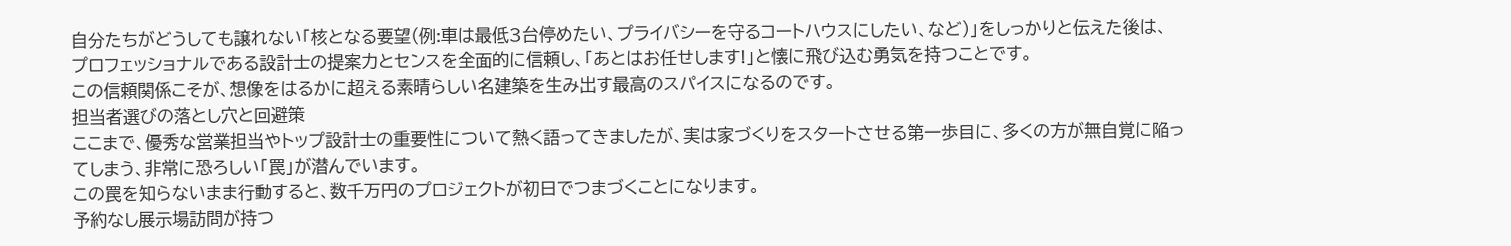自分たちがどうしても譲れない「核となる要望(例:車は最低3台停めたい、プライバシーを守るコートハウスにしたい、など)」をしっかりと伝えた後は、プロフェッショナルである設計士の提案力とセンスを全面的に信頼し、「あとはお任せします!」と懐に飛び込む勇気を持つことです。
この信頼関係こそが、想像をはるかに超える素晴らしい名建築を生み出す最高のスパイスになるのです。
担当者選びの落とし穴と回避策
ここまで、優秀な営業担当やトップ設計士の重要性について熱く語ってきましたが、実は家づくりをスタートさせる第一歩目に、多くの方が無自覚に陥ってしまう、非常に恐ろしい「罠」が潜んでいます。
この罠を知らないまま行動すると、数千万円のプロジェクトが初日でつまづくことになります。
予約なし展示場訪問が持つ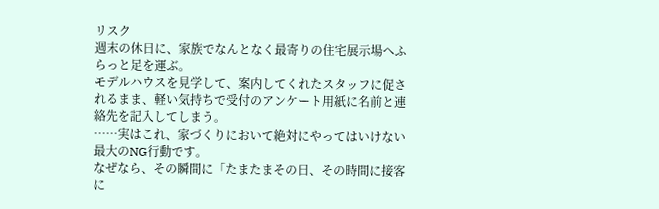リスク
週末の休日に、家族でなんとなく最寄りの住宅展示場へふらっと足を運ぶ。
モデルハウスを見学して、案内してくれたスタッフに促されるまま、軽い気持ちで受付のアンケート用紙に名前と連絡先を記入してしまう。
……実はこれ、家づくりにおいて絶対にやってはいけない最大のNG行動です。
なぜなら、その瞬間に「たまたまその日、その時間に接客に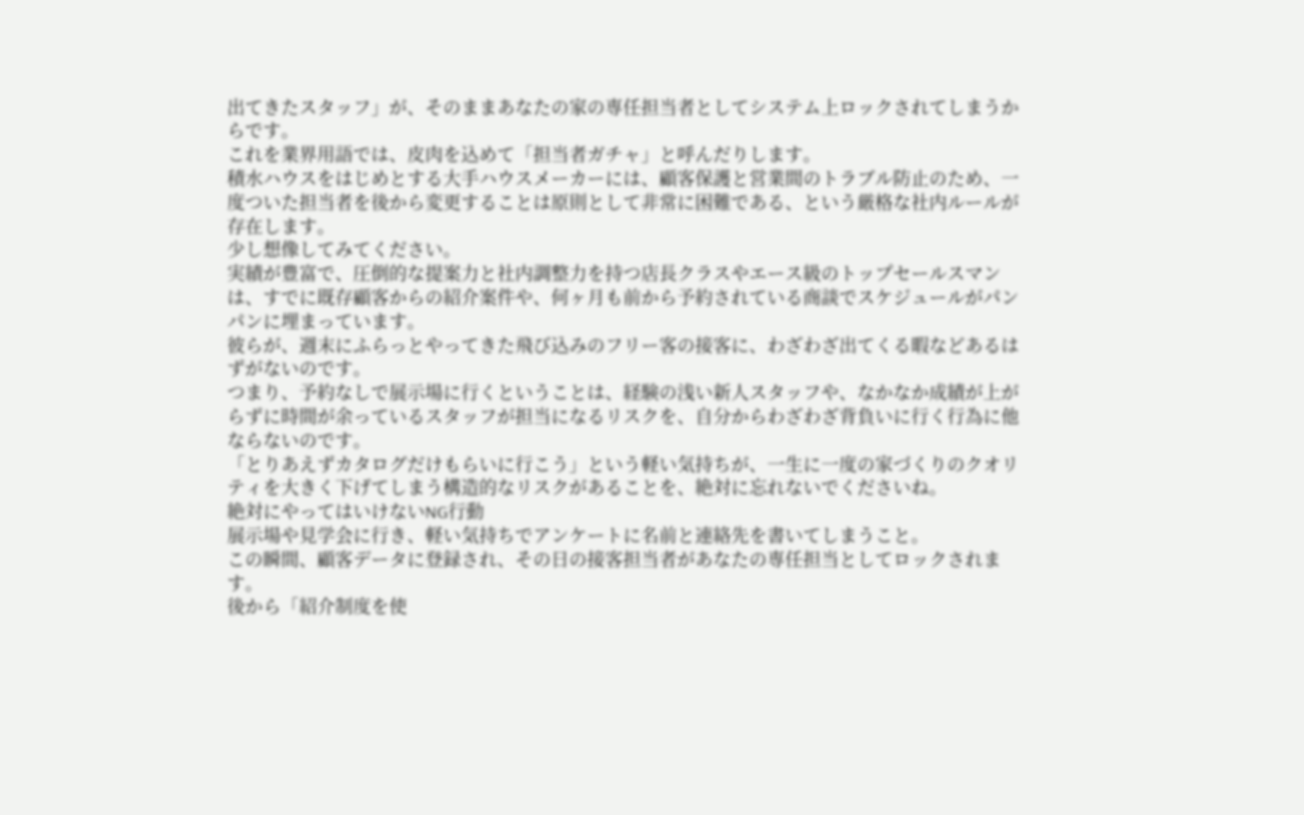出てきたスタッフ」が、そのままあなたの家の専任担当者としてシステム上ロックされてしまうからです。
これを業界用語では、皮肉を込めて「担当者ガチャ」と呼んだりします。
積水ハウスをはじめとする大手ハウスメーカーには、顧客保護と営業間のトラブル防止のため、一度ついた担当者を後から変更することは原則として非常に困難である、という厳格な社内ルールが存在します。
少し想像してみてください。
実績が豊富で、圧倒的な提案力と社内調整力を持つ店長クラスやエース級のトップセールスマンは、すでに既存顧客からの紹介案件や、何ヶ月も前から予約されている商談でスケジュールがパンパンに埋まっています。
彼らが、週末にふらっとやってきた飛び込みのフリー客の接客に、わざわざ出てくる暇などあるはずがないのです。
つまり、予約なしで展示場に行くということは、経験の浅い新人スタッフや、なかなか成績が上がらずに時間が余っているスタッフが担当になるリスクを、自分からわざわざ背負いに行く行為に他ならないのです。
「とりあえずカタログだけもらいに行こう」という軽い気持ちが、一生に一度の家づくりのクオリティを大きく下げてしまう構造的なリスクがあることを、絶対に忘れないでくださいね。
絶対にやってはいけないNG行動
展示場や見学会に行き、軽い気持ちでアンケートに名前と連絡先を書いてしまうこと。
この瞬間、顧客データに登録され、その日の接客担当者があなたの専任担当としてロックされます。
後から「紹介制度を使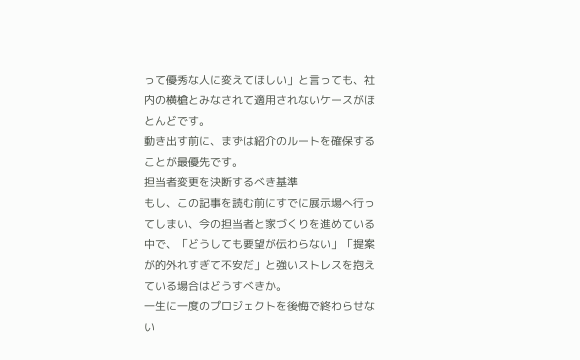って優秀な人に変えてほしい」と言っても、社内の横槍とみなされて適用されないケースがほとんどです。
動き出す前に、まずは紹介のルートを確保することが最優先です。
担当者変更を決断するべき基準
もし、この記事を読む前にすでに展示場へ行ってしまい、今の担当者と家づくりを進めている中で、「どうしても要望が伝わらない」「提案が的外れすぎて不安だ」と強いストレスを抱えている場合はどうすべきか。
一生に一度のプロジェクトを後悔で終わらせない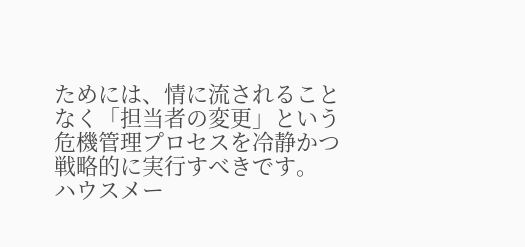ためには、情に流されることなく「担当者の変更」という危機管理プロセスを冷静かつ戦略的に実行すべきです。
ハウスメー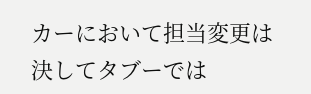カーにおいて担当変更は決してタブーでは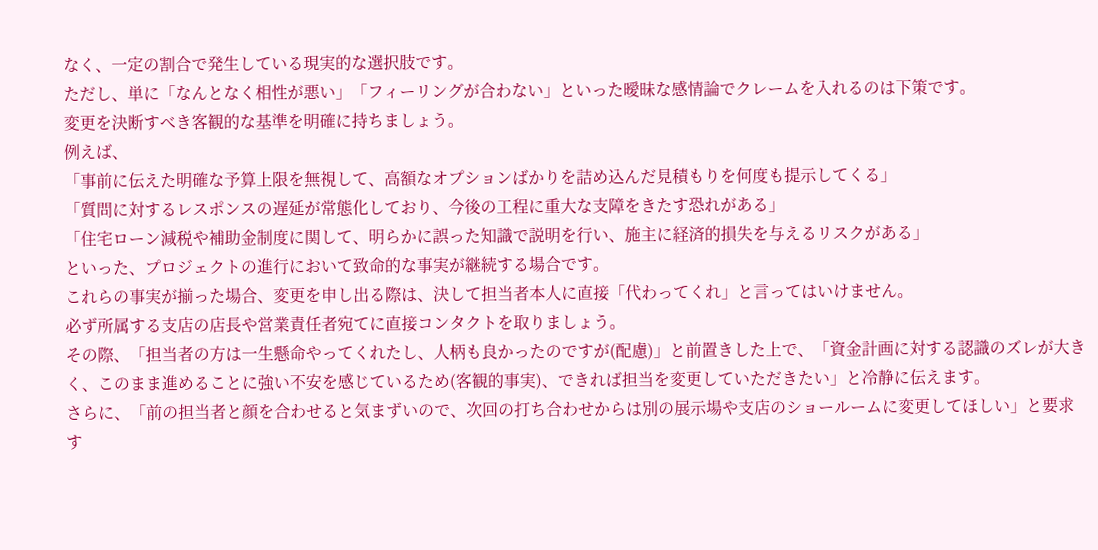なく、一定の割合で発生している現実的な選択肢です。
ただし、単に「なんとなく相性が悪い」「フィーリングが合わない」といった曖昧な感情論でクレームを入れるのは下策です。
変更を決断すべき客観的な基準を明確に持ちましょう。
例えば、
「事前に伝えた明確な予算上限を無視して、高額なオプションばかりを詰め込んだ見積もりを何度も提示してくる」
「質問に対するレスポンスの遅延が常態化しており、今後の工程に重大な支障をきたす恐れがある」
「住宅ローン減税や補助金制度に関して、明らかに誤った知識で説明を行い、施主に経済的損失を与えるリスクがある」
といった、プロジェクトの進行において致命的な事実が継続する場合です。
これらの事実が揃った場合、変更を申し出る際は、決して担当者本人に直接「代わってくれ」と言ってはいけません。
必ず所属する支店の店長や営業責任者宛てに直接コンタクトを取りましょう。
その際、「担当者の方は一生懸命やってくれたし、人柄も良かったのですが(配慮)」と前置きした上で、「資金計画に対する認識のズレが大きく、このまま進めることに強い不安を感じているため(客観的事実)、できれば担当を変更していただきたい」と冷静に伝えます。
さらに、「前の担当者と顔を合わせると気まずいので、次回の打ち合わせからは別の展示場や支店のショールームに変更してほしい」と要求す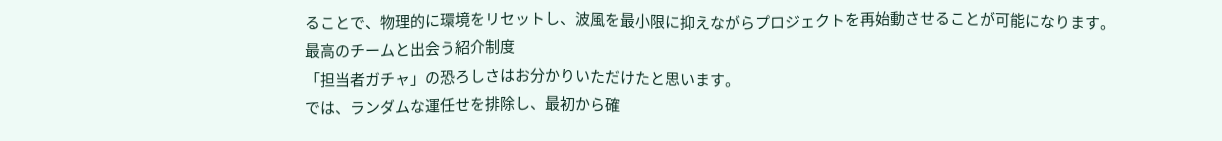ることで、物理的に環境をリセットし、波風を最小限に抑えながらプロジェクトを再始動させることが可能になります。
最高のチームと出会う紹介制度
「担当者ガチャ」の恐ろしさはお分かりいただけたと思います。
では、ランダムな運任せを排除し、最初から確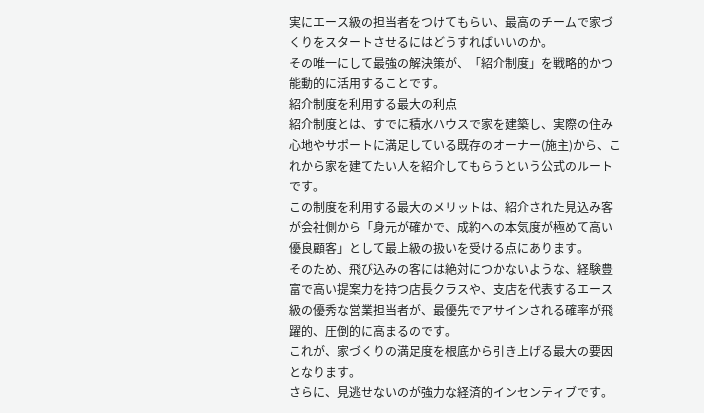実にエース級の担当者をつけてもらい、最高のチームで家づくりをスタートさせるにはどうすればいいのか。
その唯一にして最強の解決策が、「紹介制度」を戦略的かつ能動的に活用することです。
紹介制度を利用する最大の利点
紹介制度とは、すでに積水ハウスで家を建築し、実際の住み心地やサポートに満足している既存のオーナー(施主)から、これから家を建てたい人を紹介してもらうという公式のルートです。
この制度を利用する最大のメリットは、紹介された見込み客が会社側から「身元が確かで、成約への本気度が極めて高い優良顧客」として最上級の扱いを受ける点にあります。
そのため、飛び込みの客には絶対につかないような、経験豊富で高い提案力を持つ店長クラスや、支店を代表するエース級の優秀な営業担当者が、最優先でアサインされる確率が飛躍的、圧倒的に高まるのです。
これが、家づくりの満足度を根底から引き上げる最大の要因となります。
さらに、見逃せないのが強力な経済的インセンティブです。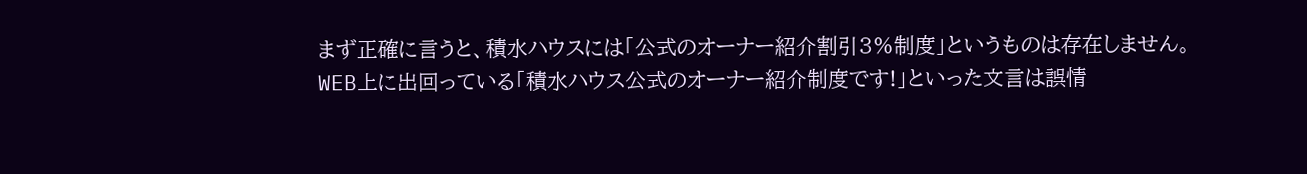まず正確に言うと、積水ハウスには「公式のオーナー紹介割引3%制度」というものは存在しません。
WEB上に出回っている「積水ハウス公式のオーナー紹介制度です!」といった文言は誤情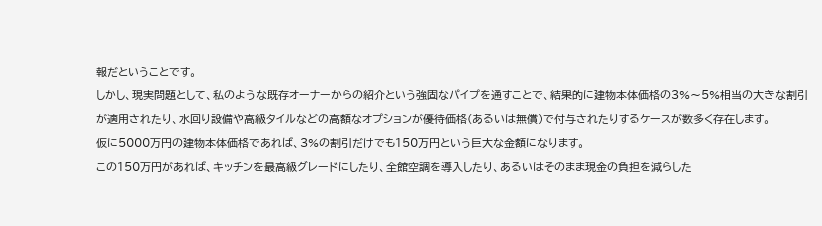報だということです。
しかし、現実問題として、私のような既存オーナーからの紹介という強固なパイプを通すことで、結果的に建物本体価格の3%〜5%相当の大きな割引が適用されたり、水回り設備や高級タイルなどの高額なオプションが優待価格(あるいは無償)で付与されたりするケースが数多く存在します。
仮に5000万円の建物本体価格であれば、3%の割引だけでも150万円という巨大な金額になります。
この150万円があれば、キッチンを最高級グレードにしたり、全館空調を導入したり、あるいはそのまま現金の負担を減らした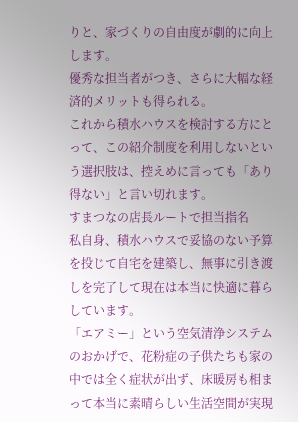りと、家づくりの自由度が劇的に向上します。
優秀な担当者がつき、さらに大幅な経済的メリットも得られる。
これから積水ハウスを検討する方にとって、この紹介制度を利用しないという選択肢は、控えめに言っても「あり得ない」と言い切れます。
すまつなの店長ルートで担当指名
私自身、積水ハウスで妥協のない予算を投じて自宅を建築し、無事に引き渡しを完了して現在は本当に快適に暮らしています。
「エアミー」という空気清浄システムのおかげで、花粉症の子供たちも家の中では全く症状が出ず、床暖房も相まって本当に素晴らしい生活空間が実現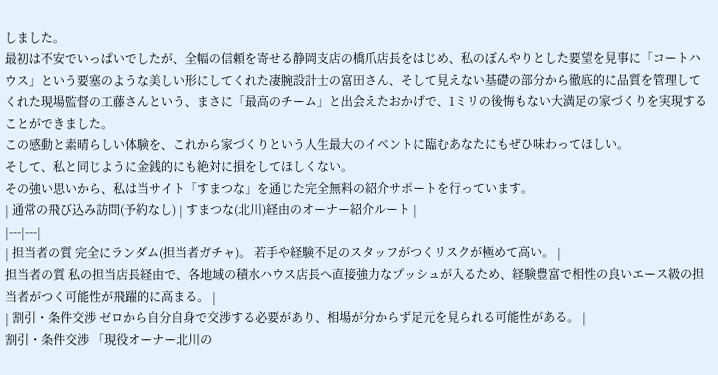しました。
最初は不安でいっぱいでしたが、全幅の信頼を寄せる静岡支店の橋爪店長をはじめ、私のぼんやりとした要望を見事に「コートハウス」という要塞のような美しい形にしてくれた凄腕設計士の富田さん、そして見えない基礎の部分から徹底的に品質を管理してくれた現場監督の工藤さんという、まさに「最高のチーム」と出会えたおかげで、1ミリの後悔もない大満足の家づくりを実現することができました。
この感動と素晴らしい体験を、これから家づくりという人生最大のイベントに臨むあなたにもぜひ味わってほしい。
そして、私と同じように金銭的にも絶対に損をしてほしくない。
その強い思いから、私は当サイト「すまつな」を通じた完全無料の紹介サポートを行っています。
| 通常の飛び込み訪問(予約なし) | すまつな(北川)経由のオーナー紹介ルート |
|---|---|
| 担当者の質 完全にランダム(担当者ガチャ)。 若手や経験不足のスタッフがつくリスクが極めて高い。 |
担当者の質 私の担当店長経由で、各地域の積水ハウス店長へ直接強力なプッシュが入るため、経験豊富で相性の良いエース級の担当者がつく可能性が飛躍的に高まる。 |
| 割引・条件交渉 ゼロから自分自身で交渉する必要があり、相場が分からず足元を見られる可能性がある。 |
割引・条件交渉 「現役オーナー北川の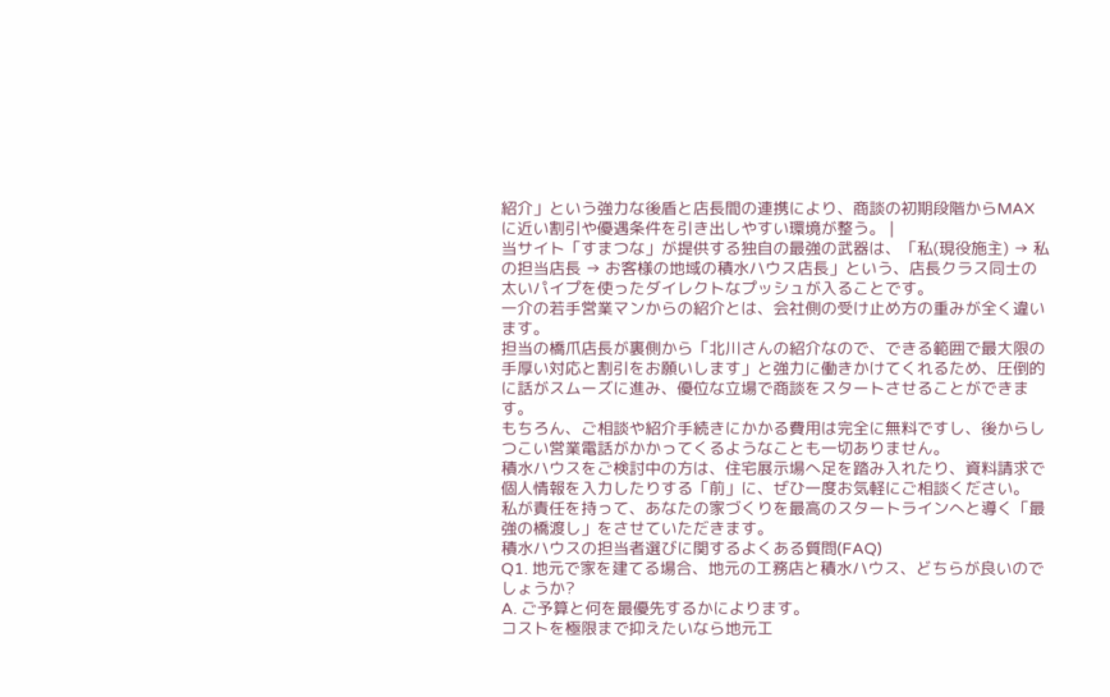紹介」という強力な後盾と店長間の連携により、商談の初期段階からMAXに近い割引や優遇条件を引き出しやすい環境が整う。 |
当サイト「すまつな」が提供する独自の最強の武器は、「私(現役施主) → 私の担当店長 → お客様の地域の積水ハウス店長」という、店長クラス同士の太いパイプを使ったダイレクトなプッシュが入ることです。
一介の若手営業マンからの紹介とは、会社側の受け止め方の重みが全く違います。
担当の橋爪店長が裏側から「北川さんの紹介なので、できる範囲で最大限の手厚い対応と割引をお願いします」と強力に働きかけてくれるため、圧倒的に話がスムーズに進み、優位な立場で商談をスタートさせることができます。
もちろん、ご相談や紹介手続きにかかる費用は完全に無料ですし、後からしつこい営業電話がかかってくるようなことも一切ありません。
積水ハウスをご検討中の方は、住宅展示場へ足を踏み入れたり、資料請求で個人情報を入力したりする「前」に、ぜひ一度お気軽にご相談ください。
私が責任を持って、あなたの家づくりを最高のスタートラインへと導く「最強の橋渡し」をさせていただきます。
積水ハウスの担当者選びに関するよくある質問(FAQ)
Q1. 地元で家を建てる場合、地元の工務店と積水ハウス、どちらが良いのでしょうか?
A. ご予算と何を最優先するかによります。
コストを極限まで抑えたいなら地元工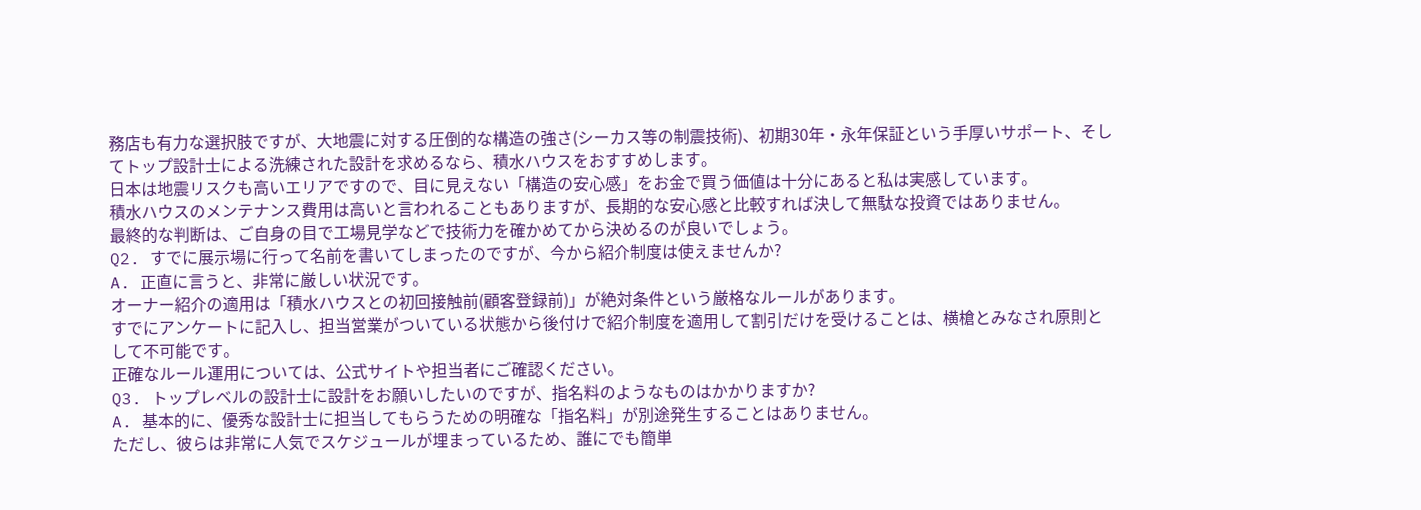務店も有力な選択肢ですが、大地震に対する圧倒的な構造の強さ(シーカス等の制震技術)、初期30年・永年保証という手厚いサポート、そしてトップ設計士による洗練された設計を求めるなら、積水ハウスをおすすめします。
日本は地震リスクも高いエリアですので、目に見えない「構造の安心感」をお金で買う価値は十分にあると私は実感しています。
積水ハウスのメンテナンス費用は高いと言われることもありますが、長期的な安心感と比較すれば決して無駄な投資ではありません。
最終的な判断は、ご自身の目で工場見学などで技術力を確かめてから決めるのが良いでしょう。
Q2. すでに展示場に行って名前を書いてしまったのですが、今から紹介制度は使えませんか?
A. 正直に言うと、非常に厳しい状況です。
オーナー紹介の適用は「積水ハウスとの初回接触前(顧客登録前)」が絶対条件という厳格なルールがあります。
すでにアンケートに記入し、担当営業がついている状態から後付けで紹介制度を適用して割引だけを受けることは、横槍とみなされ原則として不可能です。
正確なルール運用については、公式サイトや担当者にご確認ください。
Q3. トップレベルの設計士に設計をお願いしたいのですが、指名料のようなものはかかりますか?
A. 基本的に、優秀な設計士に担当してもらうための明確な「指名料」が別途発生することはありません。
ただし、彼らは非常に人気でスケジュールが埋まっているため、誰にでも簡単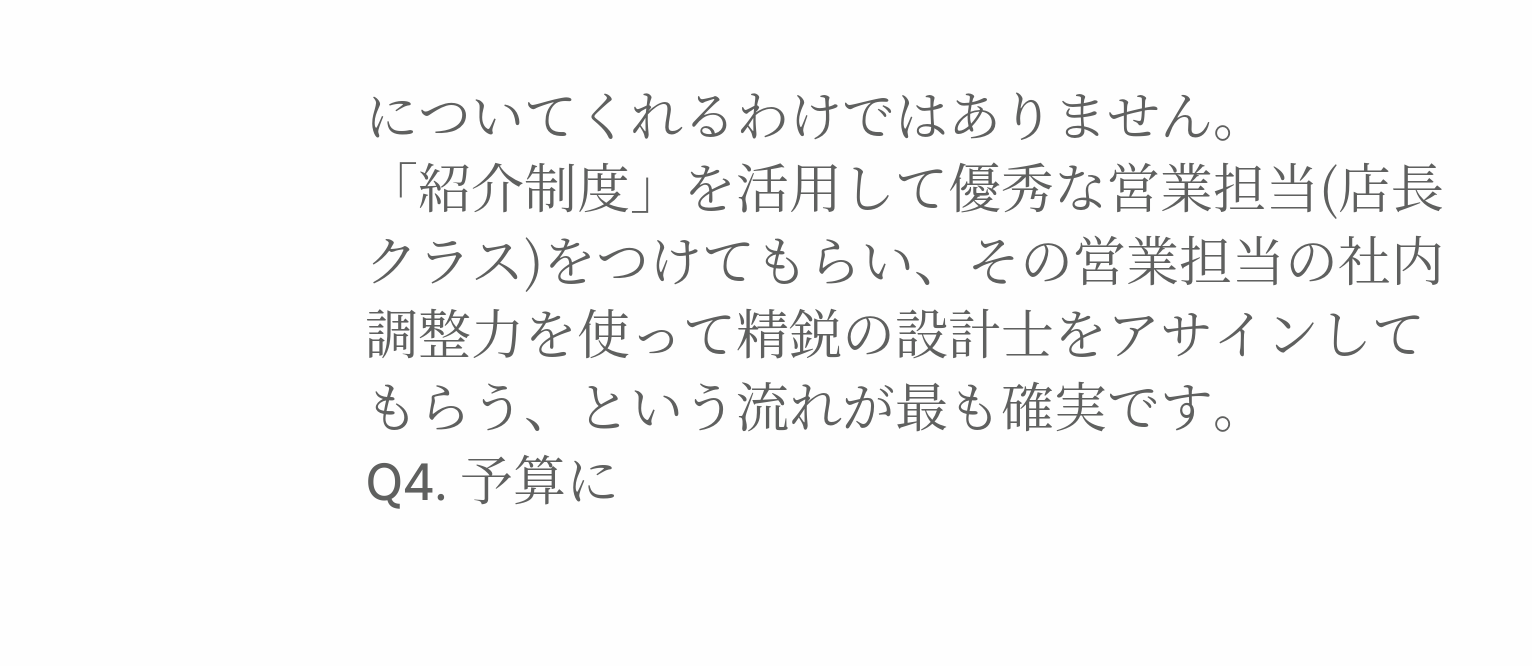についてくれるわけではありません。
「紹介制度」を活用して優秀な営業担当(店長クラス)をつけてもらい、その営業担当の社内調整力を使って精鋭の設計士をアサインしてもらう、という流れが最も確実です。
Q4. 予算に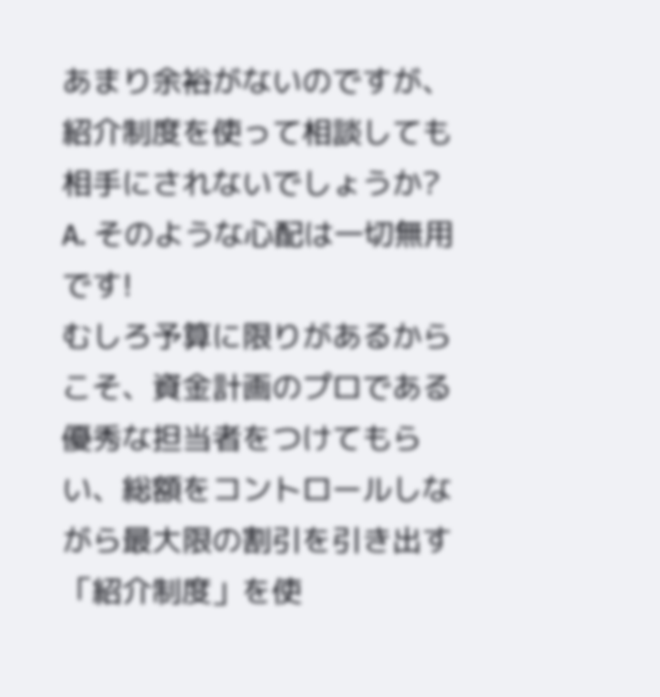あまり余裕がないのですが、紹介制度を使って相談しても相手にされないでしょうか?
A. そのような心配は一切無用です!
むしろ予算に限りがあるからこそ、資金計画のプロである優秀な担当者をつけてもらい、総額をコントロールしながら最大限の割引を引き出す「紹介制度」を使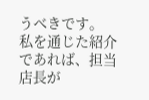うべきです。
私を通じた紹介であれば、担当店長が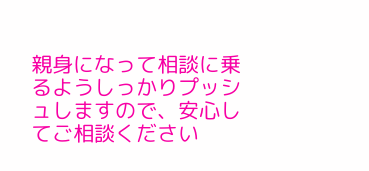親身になって相談に乗るようしっかりプッシュしますので、安心してご相談ください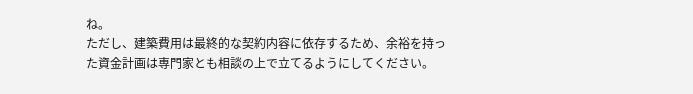ね。
ただし、建築費用は最終的な契約内容に依存するため、余裕を持った資金計画は専門家とも相談の上で立てるようにしてください。